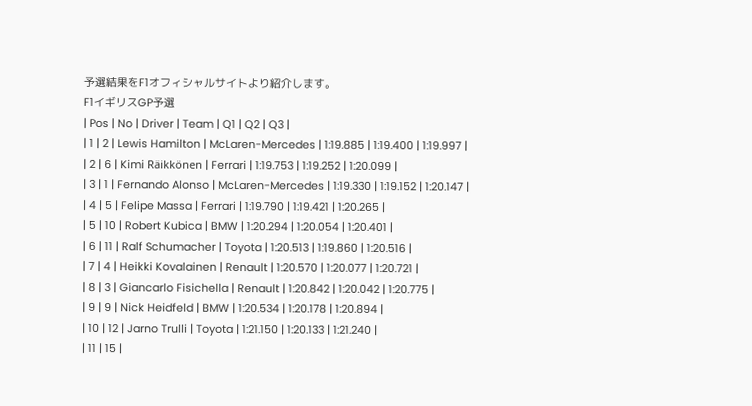予選結果をF1オフィシャルサイトより紹介します。
F1イギリスGP予選
| Pos | No | Driver | Team | Q1 | Q2 | Q3 |
| 1 | 2 | Lewis Hamilton | McLaren-Mercedes | 1:19.885 | 1:19.400 | 1:19.997 |
| 2 | 6 | Kimi Räikkönen | Ferrari | 1:19.753 | 1:19.252 | 1:20.099 |
| 3 | 1 | Fernando Alonso | McLaren-Mercedes | 1:19.330 | 1:19.152 | 1:20.147 |
| 4 | 5 | Felipe Massa | Ferrari | 1:19.790 | 1:19.421 | 1:20.265 |
| 5 | 10 | Robert Kubica | BMW | 1:20.294 | 1:20.054 | 1:20.401 |
| 6 | 11 | Ralf Schumacher | Toyota | 1:20.513 | 1:19.860 | 1:20.516 |
| 7 | 4 | Heikki Kovalainen | Renault | 1:20.570 | 1:20.077 | 1:20.721 |
| 8 | 3 | Giancarlo Fisichella | Renault | 1:20.842 | 1:20.042 | 1:20.775 |
| 9 | 9 | Nick Heidfeld | BMW | 1:20.534 | 1:20.178 | 1:20.894 |
| 10 | 12 | Jarno Trulli | Toyota | 1:21.150 | 1:20.133 | 1:21.240 |
| 11 | 15 |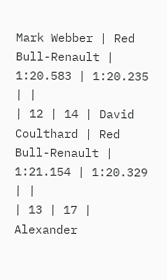Mark Webber | Red Bull-Renault | 1:20.583 | 1:20.235 | |
| 12 | 14 | David Coulthard | Red Bull-Renault | 1:21.154 | 1:20.329 | |
| 13 | 17 | Alexander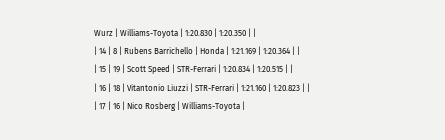Wurz | Williams-Toyota | 1:20.830 | 1:20.350 | |
| 14 | 8 | Rubens Barrichello | Honda | 1:21.169 | 1:20.364 | |
| 15 | 19 | Scott Speed | STR-Ferrari | 1:20.834 | 1:20.515 | |
| 16 | 18 | Vitantonio Liuzzi | STR-Ferrari | 1:21.160 | 1:20.823 | |
| 17 | 16 | Nico Rosberg | Williams-Toyota |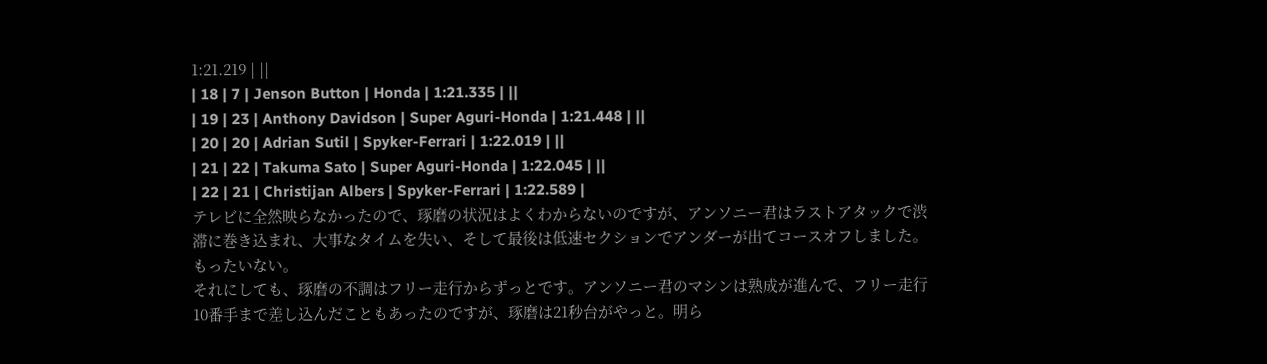1:21.219 | ||
| 18 | 7 | Jenson Button | Honda | 1:21.335 | ||
| 19 | 23 | Anthony Davidson | Super Aguri-Honda | 1:21.448 | ||
| 20 | 20 | Adrian Sutil | Spyker-Ferrari | 1:22.019 | ||
| 21 | 22 | Takuma Sato | Super Aguri-Honda | 1:22.045 | ||
| 22 | 21 | Christijan Albers | Spyker-Ferrari | 1:22.589 |
テレビに全然映らなかったので、琢磨の状況はよくわからないのですが、アンソニー君はラストアタックで渋滞に巻き込まれ、大事なタイムを失い、そして最後は低速セクションでアンダーが出てコースオフしました。もったいない。
それにしても、琢磨の不調はフリー走行からずっとです。アンソニー君のマシンは熟成が進んで、フリー走行10番手まで差し込んだこともあったのですが、琢磨は21秒台がやっと。明ら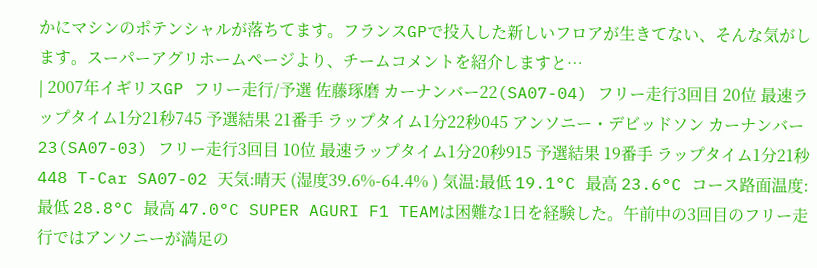かにマシンのポテンシャルが落ちてます。フランスGPで投入した新しいフロアが生きてない、そんな気がします。スーパーアグリホームページより、チームコメントを紹介しますと…
| 2007年イギリスGP フリー走行/予選 佐藤琢磨 カーナンバー22(SA07-04) フリー走行3回目 20位 最速ラップタイム1分21秒745 予選結果 21番手 ラップタイム1分22秒045 アンソニー・デビッドソン カーナンバー23(SA07-03) フリー走行3回目 10位 最速ラップタイム1分20秒915 予選結果 19番手 ラップタイム1分21秒448 T-Car SA07-02 天気:晴天 (湿度39.6%-64.4% ) 気温:最低 19.1°C 最高 23.6°C コース路面温度:最低 28.8°C 最高 47.0°C SUPER AGURI F1 TEAMは困難な1日を経験した。午前中の3回目のフリー走行ではアンソニーが満足の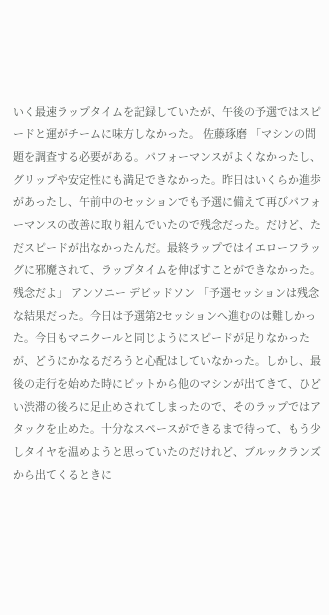いく最速ラップタイムを記録していたが、午後の予選ではスピードと運がチームに味方しなかった。 佐藤琢磨 「マシンの問題を調査する必要がある。パフォーマンスがよくなかったし、グリップや安定性にも満足できなかった。昨日はいくらか進歩があったし、午前中のセッションでも予選に備えて再びパフォーマンスの改善に取り組んでいたので残念だった。だけど、ただスピードが出なかったんだ。最終ラップではイエローフラッグに邪魔されて、ラップタイムを伸ばすことができなかった。残念だよ」 アンソニー デビッドソン 「予選セッションは残念な結果だった。今日は予選第2セッションへ進むのは難しかった。今日もマニクールと同じようにスピードが足りなかったが、どうにかなるだろうと心配はしていなかった。しかし、最後の走行を始めた時にピットから他のマシンが出てきて、ひどい渋滞の後ろに足止めされてしまったので、そのラップではアタックを止めた。十分なスペースができるまで待って、もう少しタイヤを温めようと思っていたのだけれど、ブルックランズから出てくるときに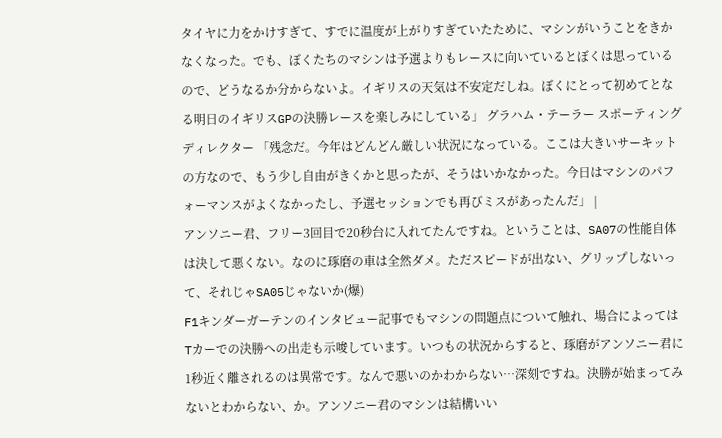タイヤに力をかけすぎて、すでに温度が上がりすぎていたために、マシンがいうことをきかなくなった。でも、ぼくたちのマシンは予選よりもレースに向いているとぼくは思っているので、どうなるか分からないよ。イギリスの天気は不安定だしね。ぼくにとって初めてとなる明日のイギリスGPの決勝レースを楽しみにしている」 グラハム・テーラー スポーティングディレクター 「残念だ。今年はどんどん厳しい状況になっている。ここは大きいサーキットの方なので、もう少し自由がきくかと思ったが、そうはいかなかった。今日はマシンのパフォーマンスがよくなかったし、予選セッションでも再びミスがあったんだ」 |
アンソニー君、フリー3回目で20秒台に入れてたんですね。ということは、SA07の性能自体は決して悪くない。なのに琢磨の車は全然ダメ。ただスピードが出ない、グリップしないって、それじゃSA05じゃないか(爆)
F1キンダーガーテンのインタビュー記事でもマシンの問題点について触れ、場合によってはTカーでの決勝への出走も示唆しています。いつもの状況からすると、琢磨がアンソニー君に1秒近く離されるのは異常です。なんで悪いのかわからない…深刻ですね。決勝が始まってみないとわからない、か。アンソニー君のマシンは結構いい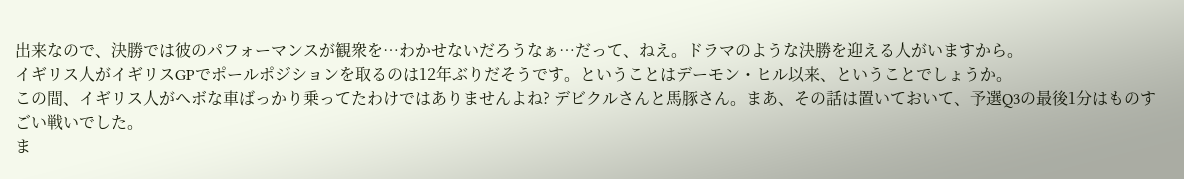出来なので、決勝では彼のパフォーマンスが観衆を…わかせないだろうなぁ…だって、ねえ。ドラマのような決勝を迎える人がいますから。
イギリス人がイギリスGPでポールポジションを取るのは12年ぶりだそうです。ということはデーモン・ヒル以来、ということでしょうか。
この間、イギリス人がヘボな車ばっかり乗ってたわけではありませんよね? デビクルさんと馬豚さん。まあ、その話は置いておいて、予選Q3の最後1分はものすごい戦いでした。
ま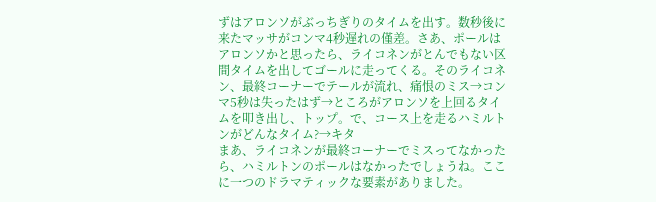ずはアロンソがぶっちぎりのタイムを出す。数秒後に来たマッサがコンマ4秒遅れの僅差。さあ、ポールはアロンソかと思ったら、ライコネンがとんでもない区間タイムを出してゴールに走ってくる。そのライコネン、最終コーナーでテールが流れ、痛恨のミス→コンマ5秒は失ったはず→ところがアロンソを上回るタイムを叩き出し、トップ。で、コース上を走るハミルトンがどんなタイム?→キタ
まあ、ライコネンが最終コーナーでミスってなかったら、ハミルトンのポールはなかったでしょうね。ここに一つのドラマティックな要素がありました。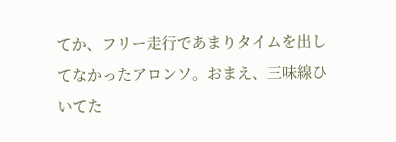てか、フリー走行であまりタイムを出してなかったアロンソ。おまえ、三味線ひいてた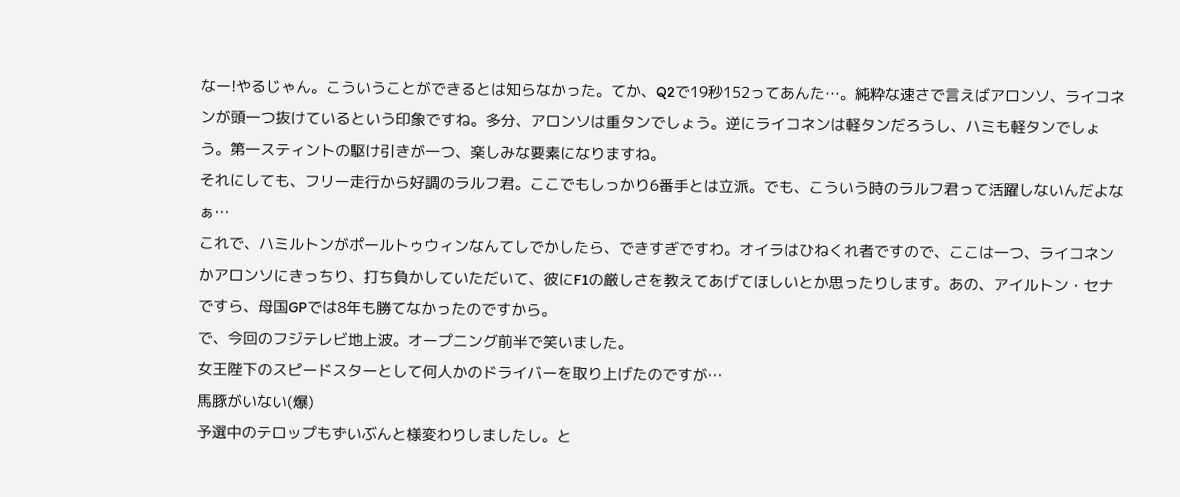なー!やるじゃん。こういうことができるとは知らなかった。てか、Q2で19秒152ってあんた…。純粋な速さで言えばアロンソ、ライコネンが頭一つ抜けているという印象ですね。多分、アロンソは重タンでしょう。逆にライコネンは軽タンだろうし、ハミも軽タンでしょう。第一スティントの駆け引きが一つ、楽しみな要素になりますね。
それにしても、フリー走行から好調のラルフ君。ここでもしっかり6番手とは立派。でも、こういう時のラルフ君って活躍しないんだよなぁ…
これで、ハミルトンがポールトゥウィンなんてしでかしたら、できすぎですわ。オイラはひねくれ者ですので、ここは一つ、ライコネンかアロンソにきっちり、打ち負かしていただいて、彼にF1の厳しさを教えてあげてほしいとか思ったりします。あの、アイルトン・セナですら、母国GPでは8年も勝てなかったのですから。
で、今回のフジテレビ地上波。オープニング前半で笑いました。
女王陛下のスピードスターとして何人かのドライバーを取り上げたのですが…
馬豚がいない(爆)
予選中のテロップもずいぶんと様変わりしましたし。と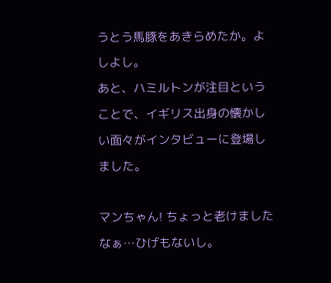うとう馬豚をあきらめたか。よしよし。
あと、ハミルトンが注目ということで、イギリス出身の懐かしい面々がインタビューに登場しました。

マンちゃん! ちょっと老けましたなぁ…ひげもないし。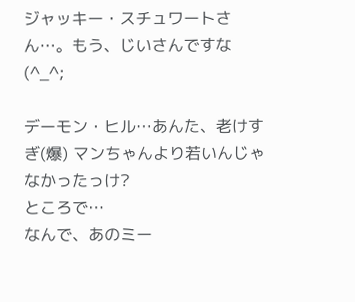ジャッキー・スチュワートさん…。もう、じいさんですな(^_^;

デーモン・ヒル…あんた、老けすぎ(爆) マンちゃんより若いんじゃなかったっけ?
ところで…
なんで、あのミー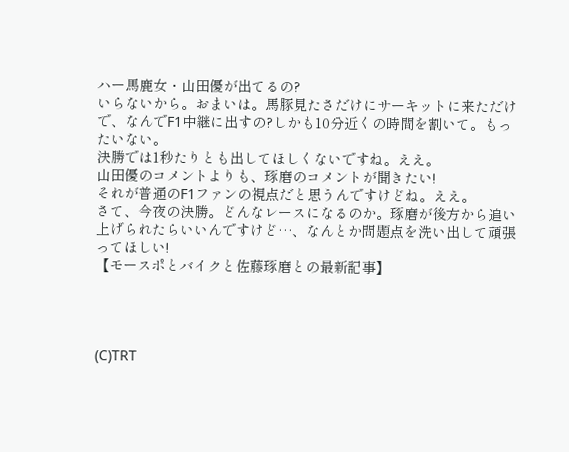ハー馬鹿女・山田優が出てるの?
いらないから。おまいは。馬豚見たさだけにサーキットに来ただけで、なんでF1中継に出すの?しかも10分近くの時間を割いて。もったいない。
決勝では1秒たりとも出してほしくないですね。ええ。
山田優のコメントよりも、琢磨のコメントが聞きたい!
それが普通のF1ファンの視点だと思うんですけどね。ええ。
さて、今夜の決勝。どんなレースになるのか。琢磨が後方から追い上げられたらいいんですけど…、なんとか問題点を洗い出して頑張ってほしい!
【モースポとバイクと佐藤琢磨との最新記事】




(C)TRT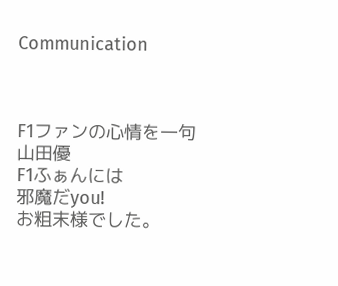Communication



F1ファンの心情を一句
山田優
F1ふぁんには
邪魔だyou!
お粗末様でした。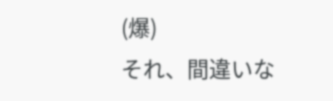(爆)
それ、間違いな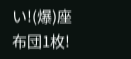い!(爆)座布団1枚!